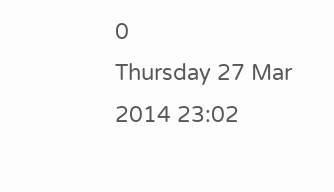0
Thursday 27 Mar 2014 23:02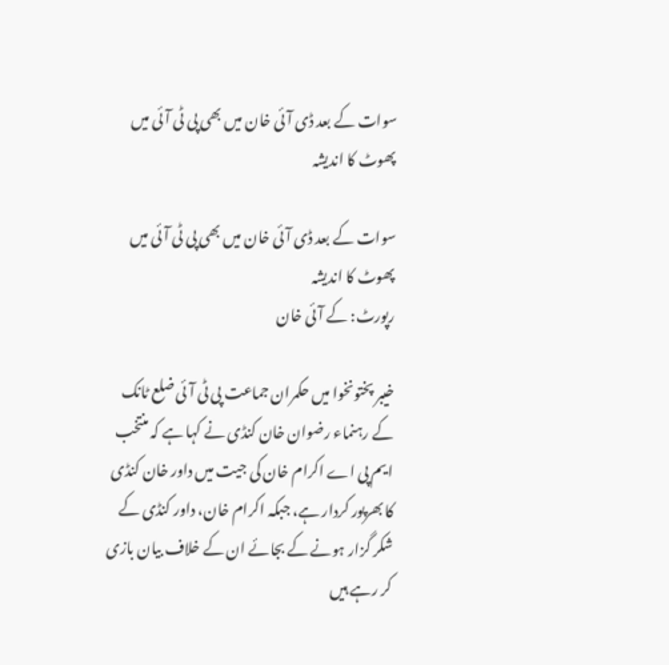سوات کے بعد ڈی آئی خان میں بھی پی ٹی آئی میں پھوٹ کا اندیشہ

سوات کے بعد ڈی آئی خان میں بھی پی ٹی آئی میں پھوٹ کا اندیشہ
رپورٹ: کے آئی خان

خیبر پختونخوا میں حکمران جماعت پی ٹی آئی ضلع ٹانک کے رہنماء رضوان خان کنڈی نے کہا ہے کہ منتخب ایم پی اے اکرام خان کی جیت میں داور خان کنڈی کا بھرپور کردار ہے، جبکہ اکرام خان، داور کنڈی کے شکر گزار ہونے کے بجائے ان کے خلاف بیان بازی کر رہے ہیں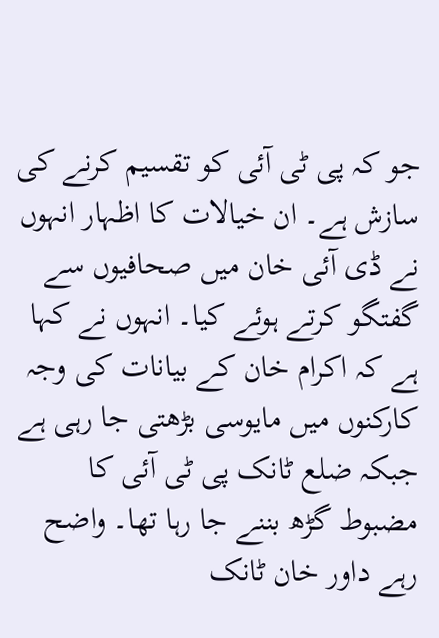جو کہ پی ٹی آئی کو تقسیم کرنے کی سازش ہے۔ ان خیالات کا اظہار انہوں نے ڈی آئی خان میں صحافیوں سے گفتگو کرتے ہوئے کیا۔ انہوں نے کہا ہے کہ اکرام خان کے بیانات کی وجہ کارکنوں میں مایوسی بڑھتی جا رہی ہے جبکہ ضلع ٹانک پی ٹی آئی کا مضبوط گڑھ بننے جا رہا تھا۔ واضح رہے داور خان ٹانک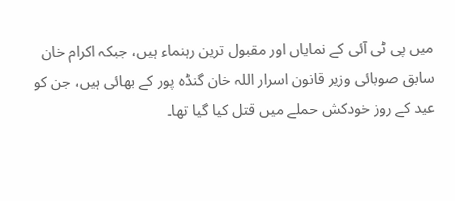میں پی ٹی آئی کے نمایاں اور مقبول ترین رہنماء ہیں، جبکہ اکرام خان سابق صوبائی وزیر قانون اسرار اللہ خان گنڈہ پور کے بھائی ہیں، جن کو عید کے روز خودکش حملے میں قتل کیا گیا تھا۔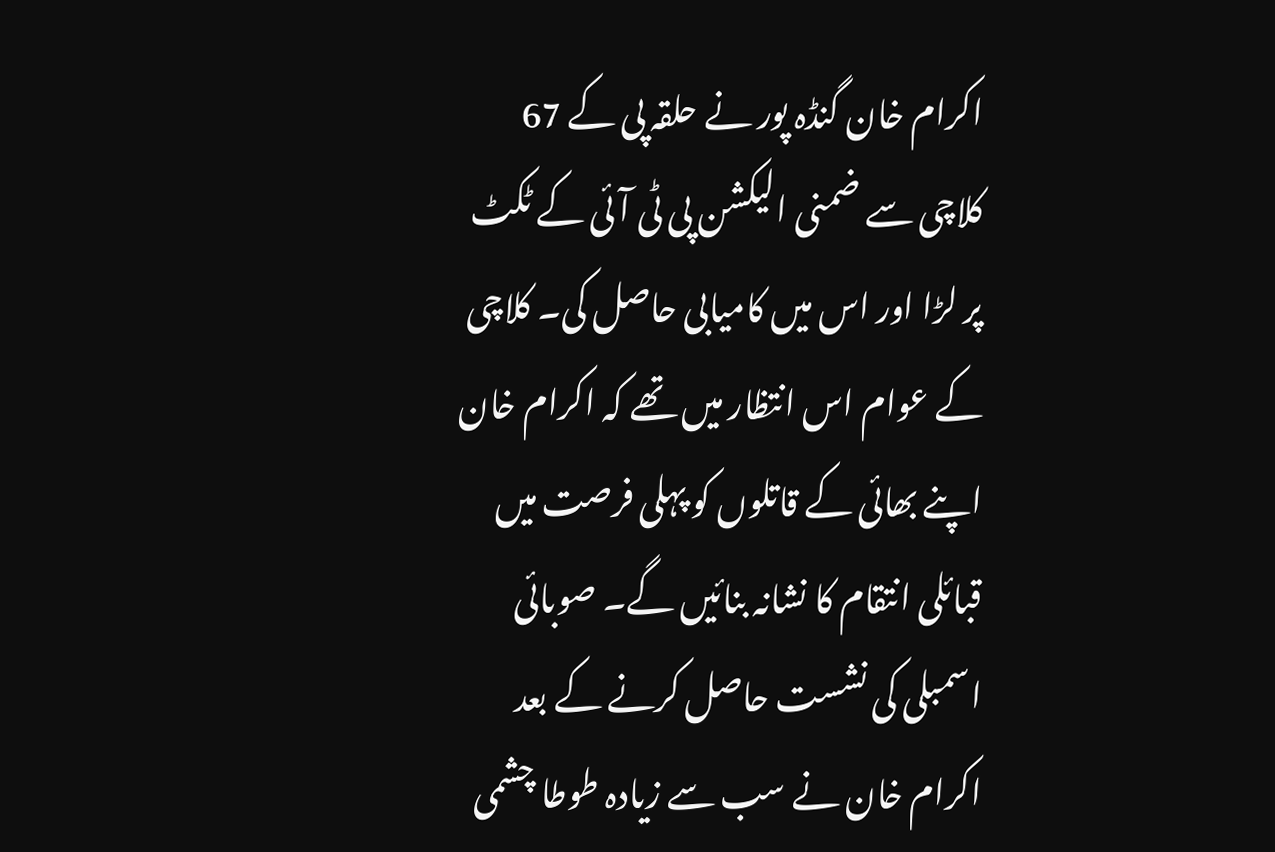اکرام خان گنڈہ پور نے حلقہ پی کے 67 کلاچی سے ضمنی الیکشن پی ٹی آئی کے ٹکٹ پر لڑا اور اس میں کامیابی حاصل کی۔ کلاچی کے عوام اس انتظار میں تھے کہ اکرام خان اپنے بھائی کے قاتلوں کو پہلی فرصت میں قبائلی انتقام کا نشانہ بنائیں گے۔ صوبائی اسمبلی کی نشست حاصل کرنے کے بعد اکرام خان نے سب سے زیادہ طوطا چشمی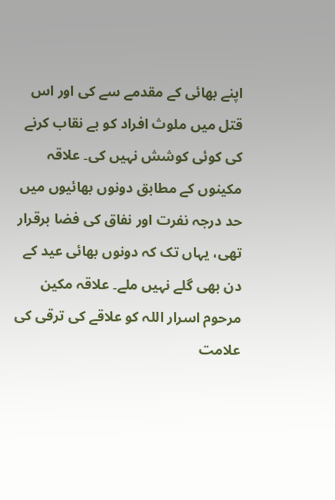اپنے بھائی کے مقدمے سے کی اور اس قتل میں ملوث افراد کو بے نقاب کرنے کی کوئی کوشش نہیں کی۔ علاقہ مکینوں کے مطابق دونوں بھائیوں میں حد درجہ نفرت اور نفاق کی فضا برقرار تھی، یہاں تک کہ دونوں بھائی عید کے دن بھی گلے نہیں ملے۔ علاقہ مکین مرحوم اسرار اللہ کو علاقے کی ترقی کی علامت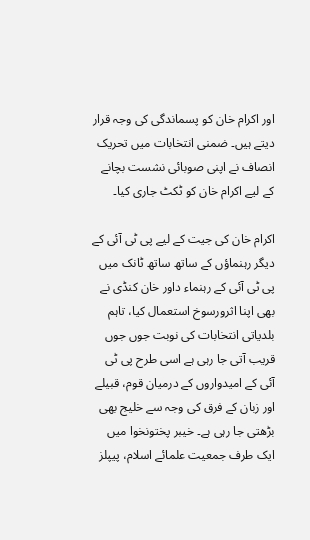اور اکرام خان کو پسماندگی کی وجہ قرار دیتے ہیں۔ ضمنی انتخابات میں تحریک انصاف نے اپنی صوبائی نشست بچانے کے لیے اکرام خان کو ٹکٹ جاری کیا۔

اکرام خان کی جیت کے لیے پی ٹی آئی کے دیگر رہنماؤں کے ساتھ ساتھ ٹانک میں پی ٹی آئی کے رہنماء داور خان کنڈی نے بھی اپنا اثرورسوخ استعمال کیا، تاہم بلدیاتی انتخابات کی نوبت جوں جوں قریب آتی جا رہی ہے اسی طرح پی ٹی آئی کے امیدواروں کے درمیان قوم، قبیلے اور زبان کے فرق کی وجہ سے خلیج بھی بڑھتی جا رہی ہے۔ خیبر پختونخوا میں ایک طرف جمعیت علمائے اسلام، پیپلز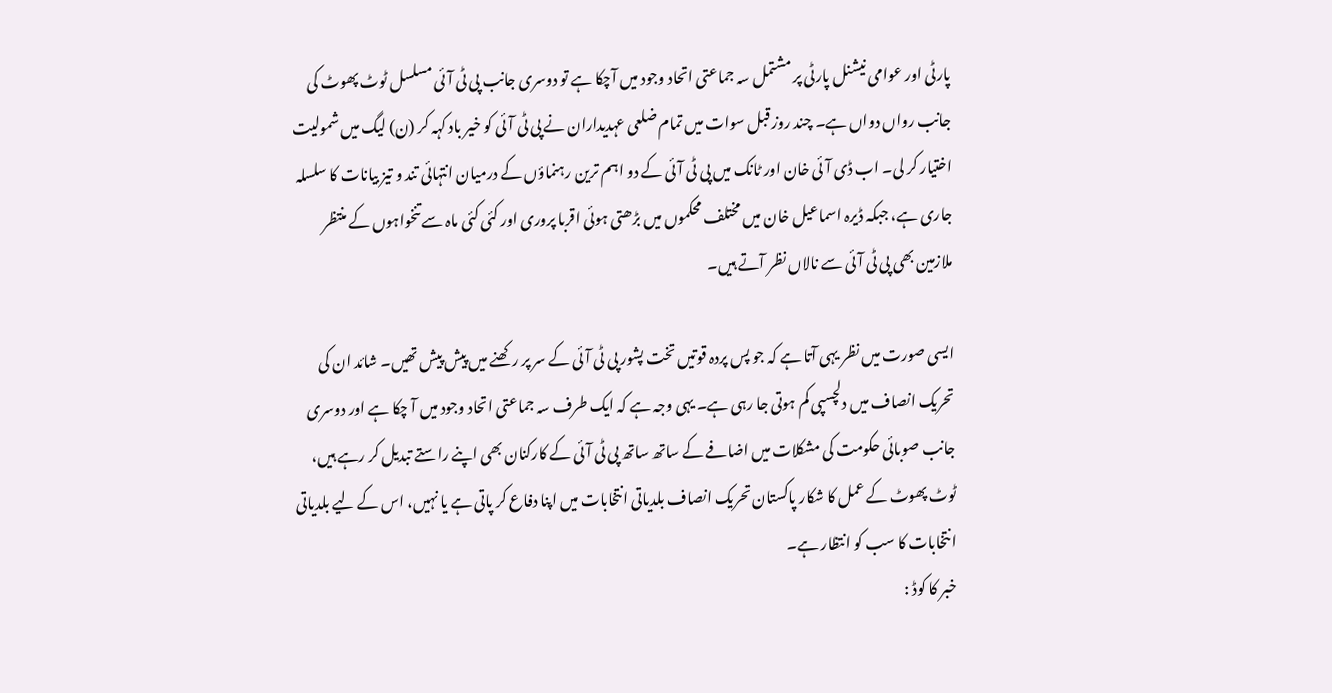پارٹی اور عوامی نیشنل پارٹی پر مشتمل سہ جماعتی اتحاد وجود میں آچکا ہے تو دوسری جانب پی ٹی آئی مسلسل ٹوٹ پھوٹ کی جانب رواں دواں ہے۔ چند روز قبل سوات میں تمام ضلعی عہدیداران نے پی ٹی آئی کو خیر باد کہہ کر (ن) لیگ میں شمولیت اختیار کر لی۔ اب ڈی آئی خان اور ٹانک میں پی ٹی آئی کے دو اہم ترین رہنماؤں کے درمیان انتہائی تند و تیز بیانات کا سلسلہ جاری ہے، جبکہ ڈیرہ اسماعیل خان میں مختلف محکموں میں بڑھتی ہوئی اقربا پروری اور کئی کئی ماہ سے تنخواہوں کے منتظر ملازمین بھی پی ٹی آئی سے نالاں نظر آتے ہیں۔

ایسی صورت میں نظر یہی آتا ہے کہ جو پس پردہ قوتیں تخت پشور پی ٹی آئی کے سر پر رکھنے میں پیش پیش تھیں۔ شائد ان کی تحریک انصاف میں دلچسپی کم ہوتی جا رہی ہے۔ یہی وجہ ہے کہ ایک طرف سہ جماعتی اتحاد وجود میں آ چکا ہے اور دوسری جانب صوبائی حکومت کی مشکلات میں اضافے کے ساتھ ساتھ پی ٹی آئی کے کارکنان بھی اپنے راستے تبدیل کر رہے ہیں، ٹوٹ پھوٹ کے عمل کا شکار پاکستان تحریک انصاف بلدیاتی انتخابات میں اپنا دفاع کر پاتی ہے یا نہیں، اس کے لیے بلدیاتی انتخابات کا سب کو انتظار ہے۔
خبر کا کوڈ :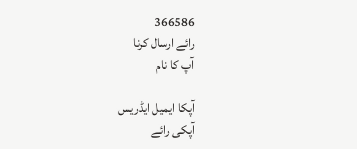366586
رائے ارسال کرنا
آپ کا نام

آپکا ایمیل ایڈریس
آپکی رائے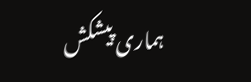ہماری پیشکش